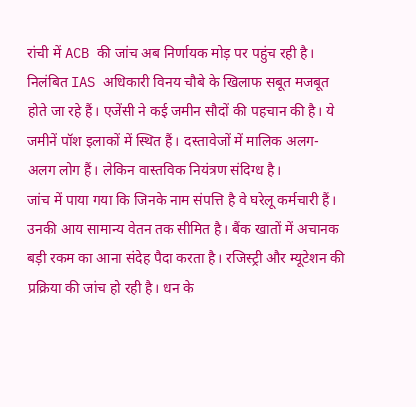रांची में ACB की जांच अब निर्णायक मोड़ पर पहुंच रही है। निलंबित IAS अधिकारी विनय चौबे के खिलाफ सबूत मजबूत होते जा रहे हैं। एजेंसी ने कई जमीन सौदों की पहचान की है। ये जमीनें पॉश इलाकों में स्थित हैं। दस्तावेजों में मालिक अलग-अलग लोग हैं। लेकिन वास्तविक नियंत्रण संदिग्ध है।
जांच में पाया गया कि जिनके नाम संपत्ति है वे घरेलू कर्मचारी हैं। उनकी आय सामान्य वेतन तक सीमित है। बैंक खातों में अचानक बड़ी रकम का आना संदेह पैदा करता है। रजिस्ट्री और म्यूटेशन की प्रक्रिया की जांच हो रही है। धन के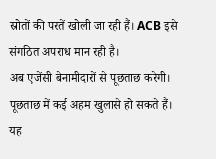स्रोतों की परतें खोली जा रही हैं। ACB इसे संगठित अपराध मान रही है।
अब एजेंसी बेनामीदारों से पूछताछ करेगी। पूछताछ में कई अहम खुलासे हो सकते हैं। यह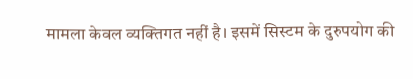मामला केवल व्यक्तिगत नहीं है। इसमें सिस्टम के दुरुपयोग की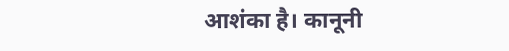आशंका है। कानूनी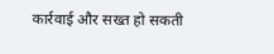कार्रवाई और सख्त हो सकती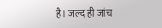है। जल्द ही जांच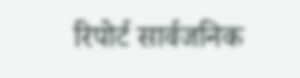रिपोर्ट सार्वजनिक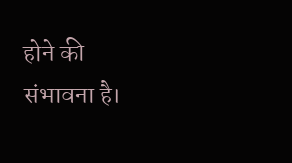होने की संभावना है।